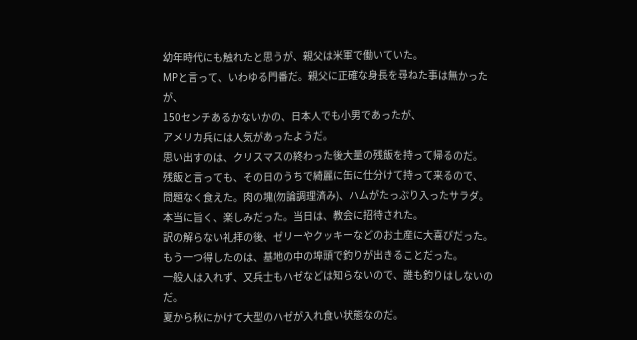幼年時代にも触れたと思うが、親父は米軍で働いていた。
MPと言って、いわゆる門番だ。親父に正確な身長を尋ねた事は無かったが、
150センチあるかないかの、日本人でも小男であったが、
アメリカ兵には人気があったようだ。
思い出すのは、クリスマスの終わった後大量の残飯を持って帰るのだ。
残飯と言っても、その日のうちで綺麗に缶に仕分けて持って来るので、
問題なく食えた。肉の塊(勿論調理済み)、ハムがたっぷり入ったサラダ。
本当に旨く、楽しみだった。当日は、教会に招待された。
訳の解らない礼拝の後、ゼリーやクッキーなどのお土産に大喜びだった。
もう一つ得したのは、基地の中の埠頭で釣りが出きることだった。
一般人は入れず、又兵士もハゼなどは知らないので、誰も釣りはしないのだ。
夏から秋にかけて大型のハゼが入れ食い状態なのだ。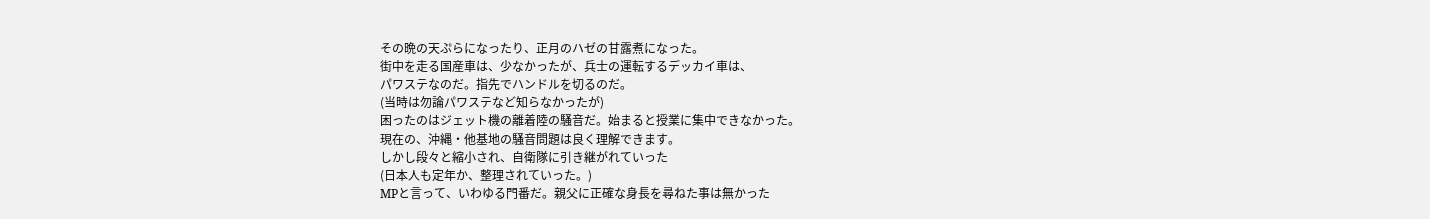その晩の天ぷらになったり、正月のハゼの甘露煮になった。
街中を走る国産車は、少なかったが、兵士の運転するデッカイ車は、
パワステなのだ。指先でハンドルを切るのだ。
(当時は勿論パワステなど知らなかったが)
困ったのはジェット機の離着陸の騒音だ。始まると授業に集中できなかった。
現在の、沖縄・他基地の騒音問題は良く理解できます。
しかし段々と縮小され、自衛隊に引き継がれていった
(日本人も定年か、整理されていった。)
MPと言って、いわゆる門番だ。親父に正確な身長を尋ねた事は無かった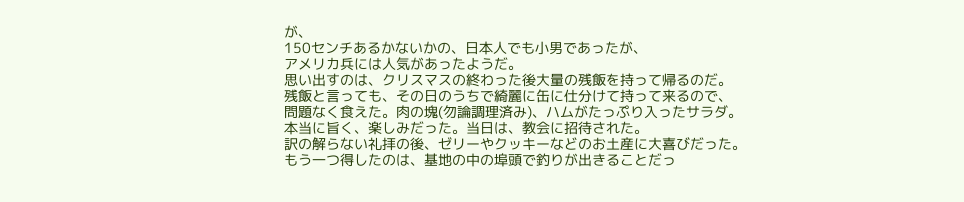が、
150センチあるかないかの、日本人でも小男であったが、
アメリカ兵には人気があったようだ。
思い出すのは、クリスマスの終わった後大量の残飯を持って帰るのだ。
残飯と言っても、その日のうちで綺麗に缶に仕分けて持って来るので、
問題なく食えた。肉の塊(勿論調理済み)、ハムがたっぷり入ったサラダ。
本当に旨く、楽しみだった。当日は、教会に招待された。
訳の解らない礼拝の後、ゼリーやクッキーなどのお土産に大喜びだった。
もう一つ得したのは、基地の中の埠頭で釣りが出きることだっ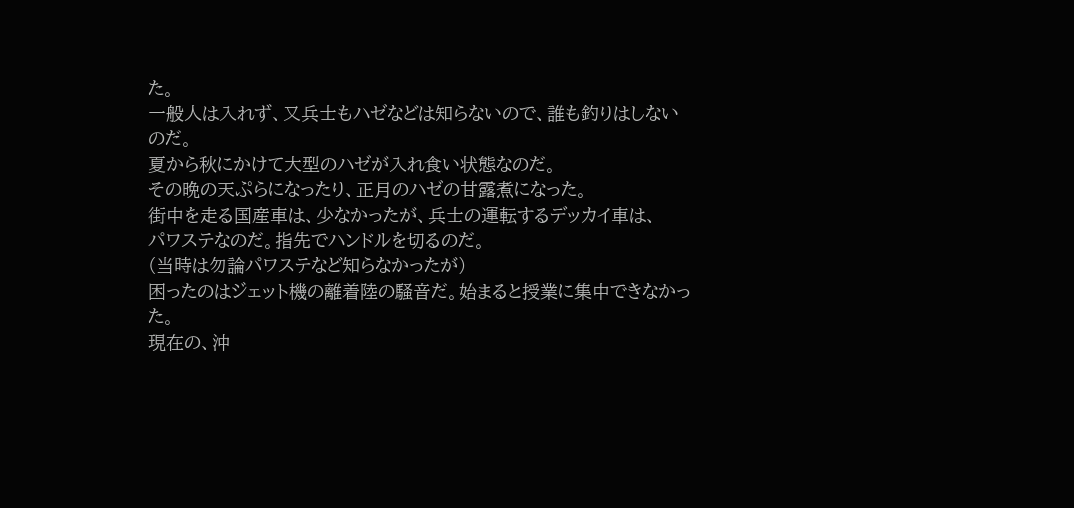た。
一般人は入れず、又兵士もハゼなどは知らないので、誰も釣りはしないのだ。
夏から秋にかけて大型のハゼが入れ食い状態なのだ。
その晩の天ぷらになったり、正月のハゼの甘露煮になった。
街中を走る国産車は、少なかったが、兵士の運転するデッカイ車は、
パワステなのだ。指先でハンドルを切るのだ。
(当時は勿論パワステなど知らなかったが)
困ったのはジェット機の離着陸の騒音だ。始まると授業に集中できなかった。
現在の、沖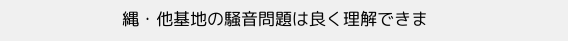縄・他基地の騒音問題は良く理解できま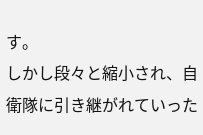す。
しかし段々と縮小され、自衛隊に引き継がれていった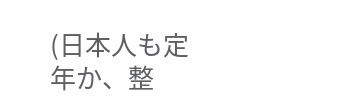(日本人も定年か、整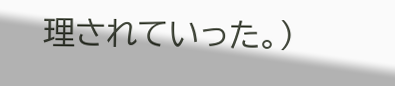理されていった。)